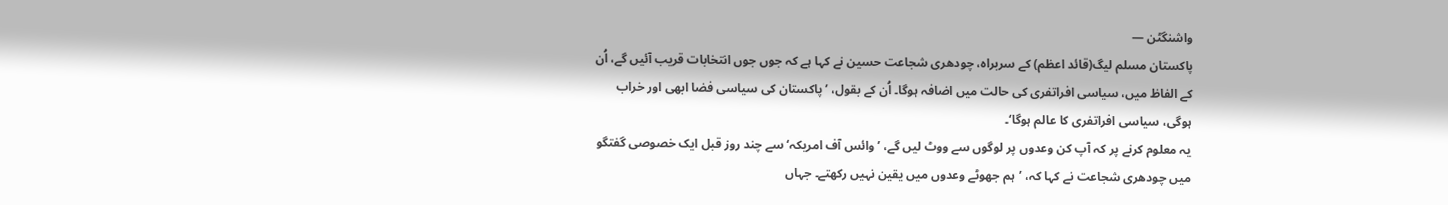واشنگٹن —
پاکستان مسلم لیگ(قائد اعظم) کے سربراہ، چودھری شجاعت حسین نے کہا ہے کہ جوں جوں انتخابات قریب آئیں گے، اُن کے الفاظ میں، سیاسی افراتفری کی حالت میں اضافہ ہوگا۔ اُن کے بقول، ’پاکستان کی سیاسی فضا ابھی اور خراب ہوگی، سیاسی افراتفری کا عالم ہوگا‘۔
یہ معلوم کرنے پر کہ آپ کن وعدوں پر لوگوں سے ووٹ لیں گے، ’وائس آف امریکہ‘ سے چند روز قبل ایک خصوصی گفتگو میں چودھری شجاعت نے کہا کہ، ’ہم جھوٹے وعدوں میں یقین نہیں رکھتے۔ جہاں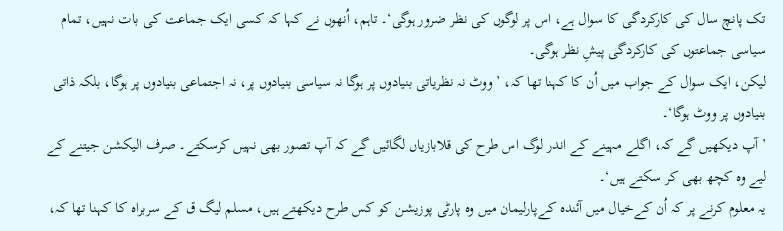تک پانچ سال کی کارکردگی کا سوال ہے، اس پر لوگوں کی نظر ضرور ہوگی‘۔ تاہم، اُنھوں نے کہا کہ کسی ایک جماعت کی بات نہیں، تمام سیاسی جماعتوں کی کارکردگی پیشِ نظر ہوگی۔
لیکن، ایک سوال کے جواب میں اُن کا کہنا تھا کہ، ’ووٹ نہ نظریاتی بنیادوں پر ہوگا نہ سیاسی بنیادوں پر، نہ اجتماعی بنیادوں پر ہوگا، بلکہ ذاتی بنیادوں پر ووٹ ہوگا‘۔
’آپ دیکھیں گے کہ، اگلے مہینے کے اندر لوگ اس طرح کی قلابازیاں لگائیں گے کہ آپ تصور بھی نہیں کرسکتے۔ صرف الیکشن جیتنے کے لیے وہ کچھ بھی کر سکتے ہیں‘۔
یہ معلوم کرنے پر کہ اُن کےخیال میں آئندہ کےپارلیمان میں وہ پارٹی پوزیشن کو کس طرح دیکھتے ہیں، مسلم لیگ ق کے سربراہ کا کہنا تھا کہ،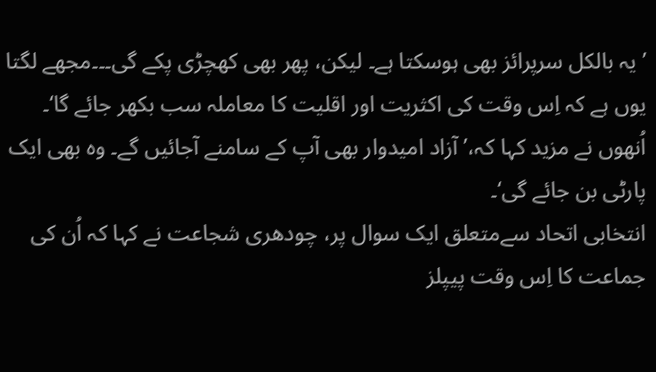’یہ بالکل سرپرائز بھی ہوسکتا ہے۔ لیکن، پھر بھی کھچڑی پکے گی۔۔۔مجھے لگتا یوں ہے کہ اِس وقت کی اکثریت اور اقلیت کا معاملہ سب بکھر جائے گا‘۔
اُنھوں نے مزید کہا کہ،’ آزاد امیدوار بھی آپ کے سامنے آجائیں گے۔ وہ بھی ایک پارٹی بن جائے گی‘۔
انتخابی اتحاد سےمتعلق ایک سوال پر، چودھری شجاعت نے کہا کہ اُن کی جماعت کا اِس وقت پیپلز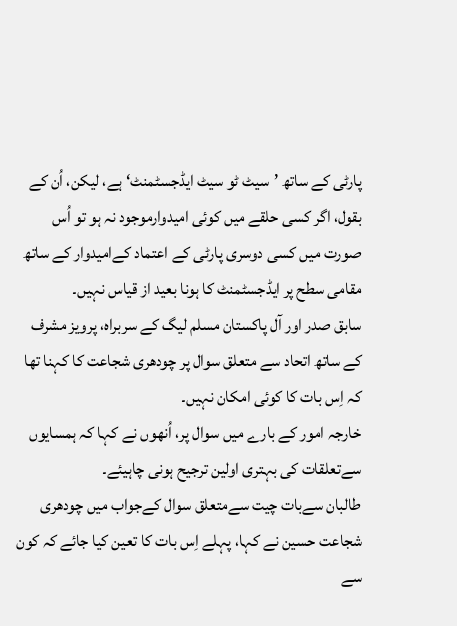پارٹی کے ساتھ ’سیٹ ٹو سیٹ ایڈجسٹمنٹ‘ ہے، لیکن، اُن کے بقول، اگر کسی حلقے میں کوئی امیدوارموجود نہ ہو تو اُس صورت میں کسی دوسری پارٹی کے اعتماد کےامیدوار کے ساتھ مقامی سطح پر ایڈجسٹمنٹ کا ہونا بعید از قیاس نہیں۔
سابق صدر اور آل پاکستان مسلم لیگ کے سربراہ، پرویز مشرف کے ساتھ اتحاد سے متعلق سوال پر چودھری شجاعت کا کہنا تھا کہ اِس بات کا کوئی امکان نہیں۔
خارجہ امور کے بارے میں سوال پر، اُنھوں نے کہا کہ ہمسایوں سےتعلقات کی بہتری اولین ترجیح ہونی چاہیئے۔
طالبان سےبات چیت سےمتعلق سوال کےجواب میں چودھری شجاعت حسین نے کہا، پہلے اِس بات کا تعین کیا جائے کہ کون سے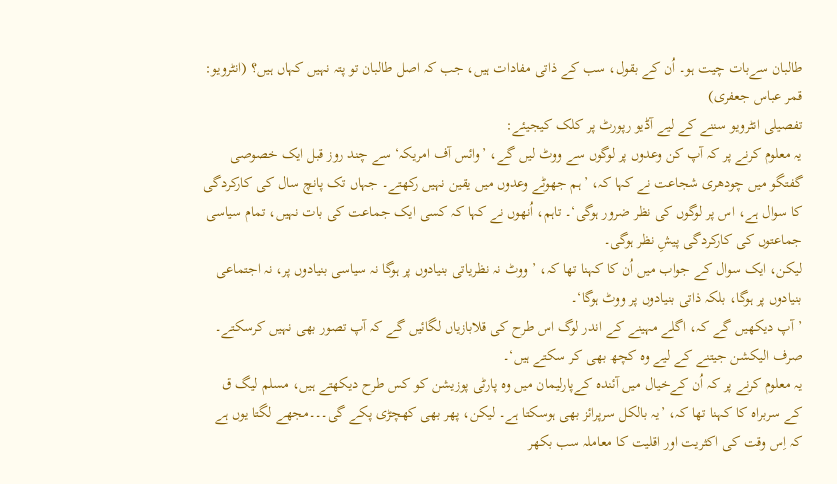طالبان سےبات چیت ہو۔ اُن کے بقول، سب کے ذاتی مفادات ہیں، جب کہ اصل طالبان تو پتہ نہیں کہاں ہیں؟ (انٹرویو: قمر عباس جعفری)
تفصیلی انٹرویو سننے کے لیے آڈیو رپورٹ پر کلک کیجیئے:
یہ معلوم کرنے پر کہ آپ کن وعدوں پر لوگوں سے ووٹ لیں گے، ’وائس آف امریکہ‘ سے چند روز قبل ایک خصوصی گفتگو میں چودھری شجاعت نے کہا کہ، ’ہم جھوٹے وعدوں میں یقین نہیں رکھتے۔ جہاں تک پانچ سال کی کارکردگی کا سوال ہے، اس پر لوگوں کی نظر ضرور ہوگی‘۔ تاہم، اُنھوں نے کہا کہ کسی ایک جماعت کی بات نہیں، تمام سیاسی جماعتوں کی کارکردگی پیشِ نظر ہوگی۔
لیکن، ایک سوال کے جواب میں اُن کا کہنا تھا کہ، ’ووٹ نہ نظریاتی بنیادوں پر ہوگا نہ سیاسی بنیادوں پر، نہ اجتماعی بنیادوں پر ہوگا، بلکہ ذاتی بنیادوں پر ووٹ ہوگا‘۔
’آپ دیکھیں گے کہ، اگلے مہینے کے اندر لوگ اس طرح کی قلابازیاں لگائیں گے کہ آپ تصور بھی نہیں کرسکتے۔ صرف الیکشن جیتنے کے لیے وہ کچھ بھی کر سکتے ہیں‘۔
یہ معلوم کرنے پر کہ اُن کےخیال میں آئندہ کےپارلیمان میں وہ پارٹی پوزیشن کو کس طرح دیکھتے ہیں، مسلم لیگ ق کے سربراہ کا کہنا تھا کہ، ’یہ بالکل سرپرائز بھی ہوسکتا ہے۔ لیکن، پھر بھی کھچڑی پکے گی۔۔۔مجھے لگتا یوں ہے کہ اِس وقت کی اکثریت اور اقلیت کا معاملہ سب بکھر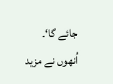جائے گا‘۔
اُنھوں نے مزید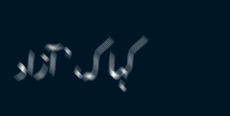کہا کہ،’ آزاد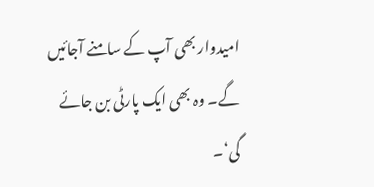امیدوار بھی آپ کے سامنے آجائیں گے۔ وہ بھی ایک پارٹی بن جائے گی‘۔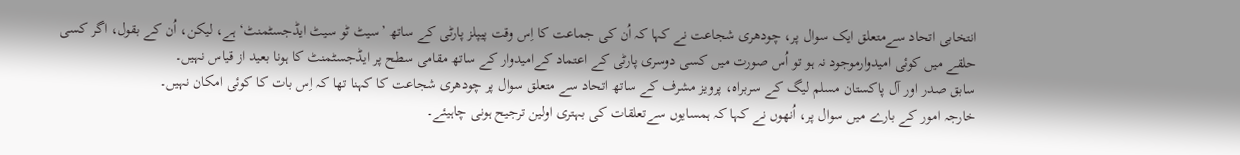انتخابی اتحاد سےمتعلق ایک سوال پر، چودھری شجاعت نے کہا کہ اُن کی جماعت کا اِس وقت پیپلز پارٹی کے ساتھ ’سیٹ ٹو سیٹ ایڈجسٹمنٹ‘ ہے، لیکن، اُن کے بقول، اگر کسی حلقے میں کوئی امیدوارموجود نہ ہو تو اُس صورت میں کسی دوسری پارٹی کے اعتماد کےامیدوار کے ساتھ مقامی سطح پر ایڈجسٹمنٹ کا ہونا بعید از قیاس نہیں۔
سابق صدر اور آل پاکستان مسلم لیگ کے سربراہ، پرویز مشرف کے ساتھ اتحاد سے متعلق سوال پر چودھری شجاعت کا کہنا تھا کہ اِس بات کا کوئی امکان نہیں۔
خارجہ امور کے بارے میں سوال پر، اُنھوں نے کہا کہ ہمسایوں سےتعلقات کی بہتری اولین ترجیح ہونی چاہیئے۔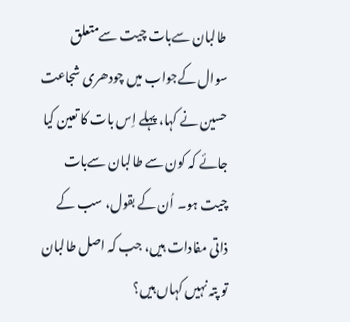طالبان سےبات چیت سےمتعلق سوال کےجواب میں چودھری شجاعت حسین نے کہا، پہلے اِس بات کا تعین کیا جائے کہ کون سے طالبان سےبات چیت ہو۔ اُن کے بقول، سب کے ذاتی مفادات ہیں، جب کہ اصل طالبان تو پتہ نہیں کہاں ہیں؟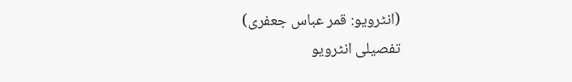(انٹرویو: قمر عباس جعفری)
تفصیلی انٹرویو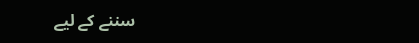سننے کے لیے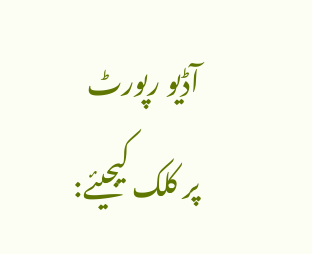آڈیو رپورٹ پر کلک کیجیئے: